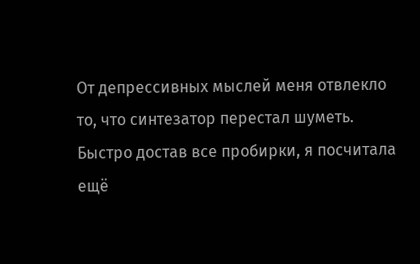От депрессивных мыслей меня отвлекло то, что синтезатор перестал шуметь. Быстро достав все пробирки, я посчитала ещё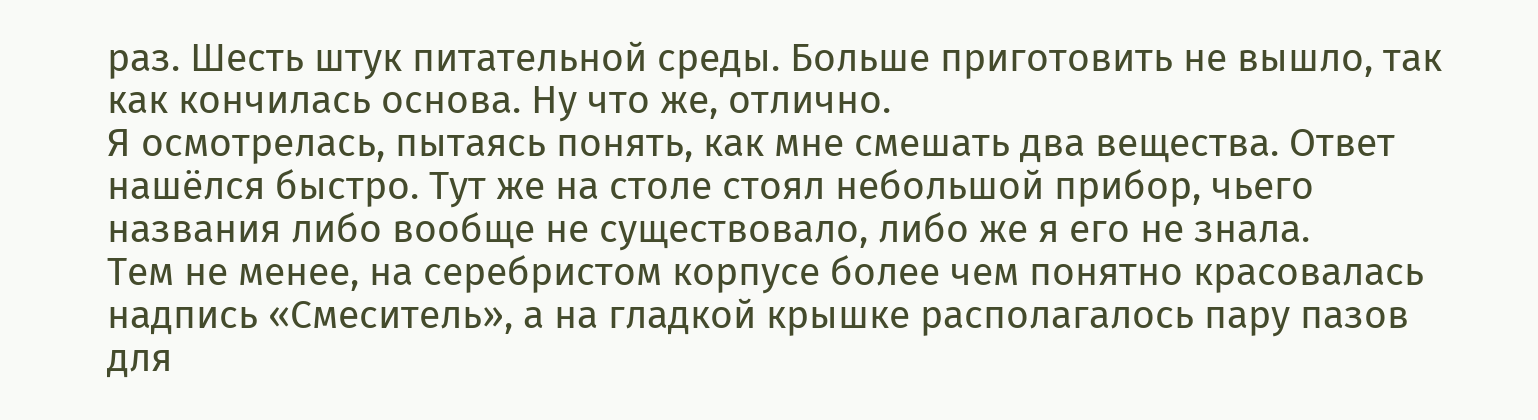раз. Шесть штук питательной среды. Больше приготовить не вышло, так как кончилась основа. Ну что же, отлично.
Я осмотрелась, пытаясь понять, как мне смешать два вещества. Ответ нашёлся быстро. Тут же на столе стоял небольшой прибор, чьего названия либо вообще не существовало, либо же я его не знала.
Тем не менее, на серебристом корпусе более чем понятно красовалась надпись «Смеситель», а на гладкой крышке располагалось пару пазов для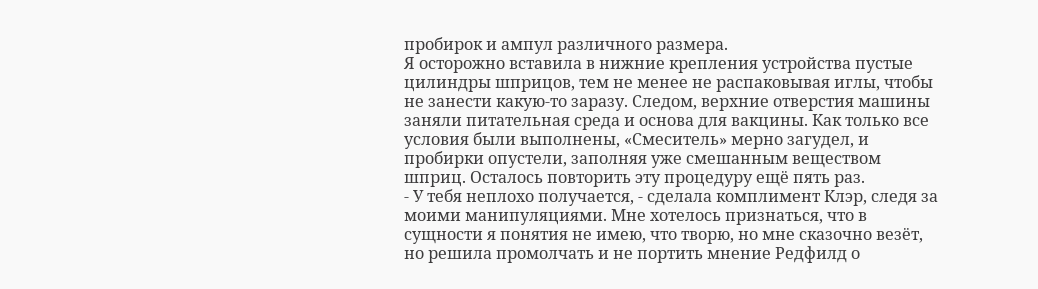пробирок и ампул различного размера.
Я осторожно вставила в нижние крепления устройства пустые цилиндры шприцов, тем не менее не распаковывая иглы, чтобы не занести какую-то заразу. Следом, верхние отверстия машины заняли питательная среда и основа для вакцины. Как только все условия были выполнены, «Смеситель» мерно загудел, и пробирки опустели, заполняя уже смешанным веществом шприц. Осталось повторить эту процедуру ещё пять раз.
- У тебя неплохо получается, - сделала комплимент Клэр, следя за моими манипуляциями. Мне хотелось признаться, что в сущности я понятия не имею, что творю, но мне сказочно везёт, но решила промолчать и не портить мнение Редфилд о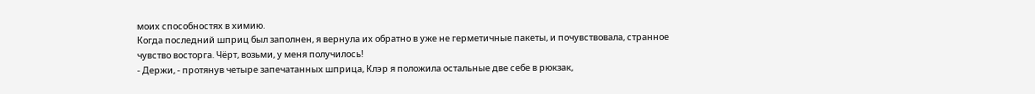моих способностях в химию.
Когда последний шприц был заполнен, я вернула их обратно в уже не герметичные пакеты, и почувствовала, странное чувство восторга. Чёрт, возьми, у меня получилось!
- Держи, - протянув четыре запечатанных шприца, Клэр я положила остальные две себе в рюкзак,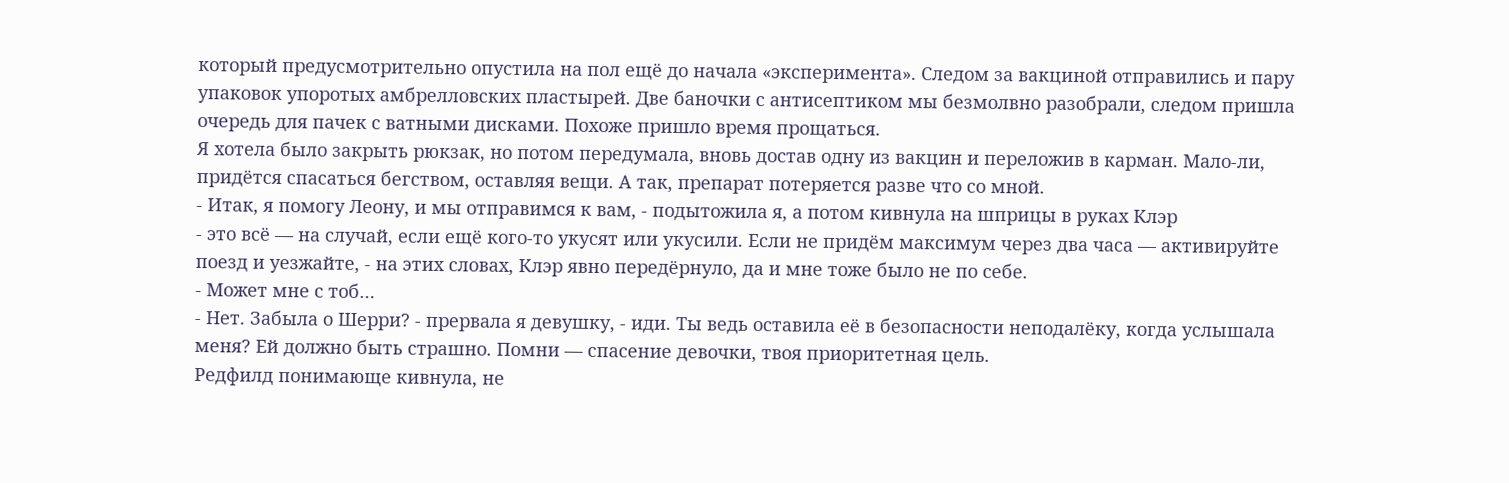который предусмотрительно опустила на пол ещё до начала «эксперимента». Следом за вакциной отправились и пару упаковок упоротых амбрелловских пластырей. Две баночки с антисептиком мы безмолвно разобрали, следом пришла очередь для пачек с ватными дисками. Похоже пришло время прощаться.
Я хотела было закрыть рюкзак, но потом передумала, вновь достав одну из вакцин и переложив в карман. Мало-ли, придётся спасаться бегством, оставляя вещи. А так, препарат потеряется разве что со мной.
- Итак, я помогу Леону, и мы отправимся к вам, - подытожила я, а потом кивнула на шприцы в руках Клэр
- это всё — на случай, если ещё кого-то укусят или укусили. Если не придём максимум через два часа — активируйте поезд и уезжайте, - на этих словах, Клэр явно передёрнуло, да и мне тоже было не по себе.
- Может мне с тоб…
- Нет. Забыла о Шерри? - прервала я девушку, - иди. Ты ведь оставила её в безопасности неподалёку, когда услышала меня? Ей должно быть страшно. Помни — спасение девочки, твоя приоритетная цель.
Редфилд понимающе кивнула, не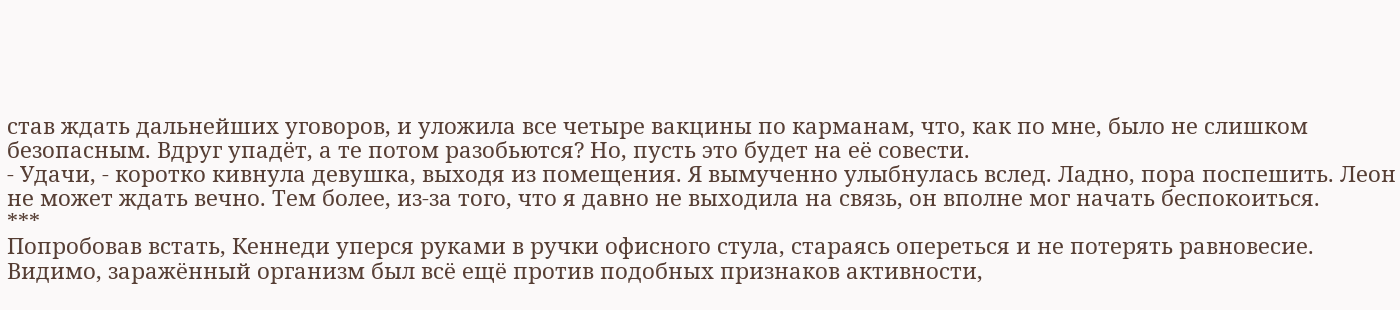став ждать дальнейших уговоров, и уложила все четыре вакцины по карманам, что, как по мне, было не слишком безопасным. Вдруг упадёт, а те потом разобьются? Но, пусть это будет на её совести.
- Удачи, - коротко кивнула девушка, выходя из помещения. Я вымученно улыбнулась вслед. Ладно, пора поспешить. Леон не может ждать вечно. Тем более, из-за того, что я давно не выходила на связь, он вполне мог начать беспокоиться.
***
Попробовав встать, Кеннеди уперся руками в ручки офисного стула, стараясь опереться и не потерять равновесие. Видимо, заражённый организм был всё ещё против подобных признаков активности,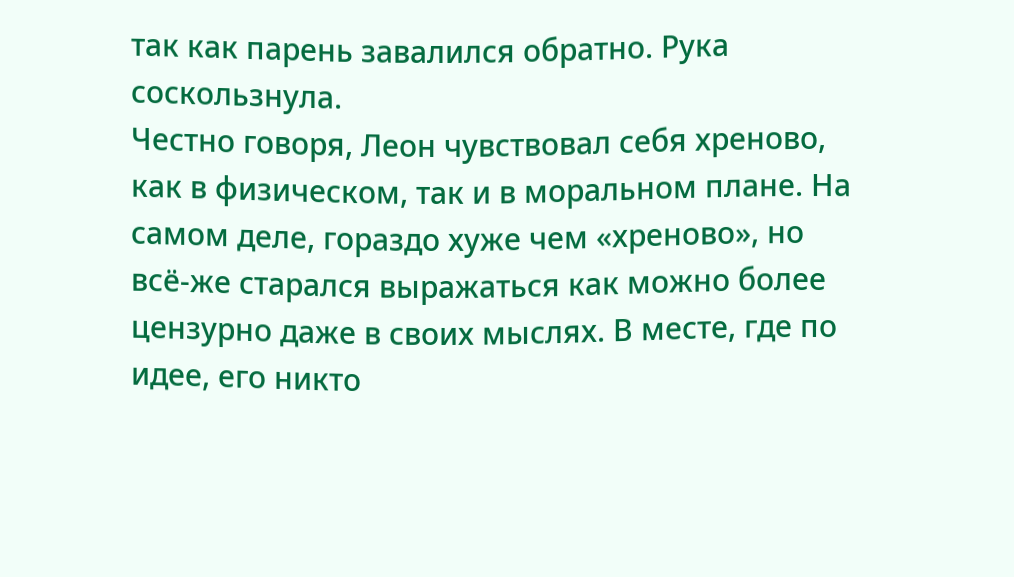так как парень завалился обратно. Рука соскользнула.
Честно говоря, Леон чувствовал себя хреново, как в физическом, так и в моральном плане. На самом деле, гораздо хуже чем «хреново», но всё-же старался выражаться как можно более цензурно даже в своих мыслях. В месте, где по идее, его никто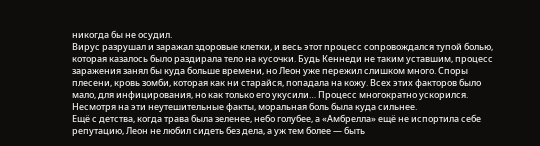никогда бы не осудил.
Вирус разрушал и заражал здоровые клетки, и весь этот процесс сопровождался тупой болью, которая казалось было раздирала тело на кусочки. Будь Кеннеди не таким уставшим, процесс заражения занял бы куда больше времени, но Леон уже пережил слишком много. Споры плесени, кровь зомби, которая как ни старайся, попадала на кожу. Всех этих факторов было мало, для инфицирования, но как только его укусили… Процесс многократно ускорился.
Несмотря на эти неутешительные факты, моральная боль была куда сильнее.
Ещё с детства, когда трава была зеленее, небо голубее, а «Амбрелла» ещё не испортила себе репутацию, Леон не любил сидеть без дела, а уж тем более — быть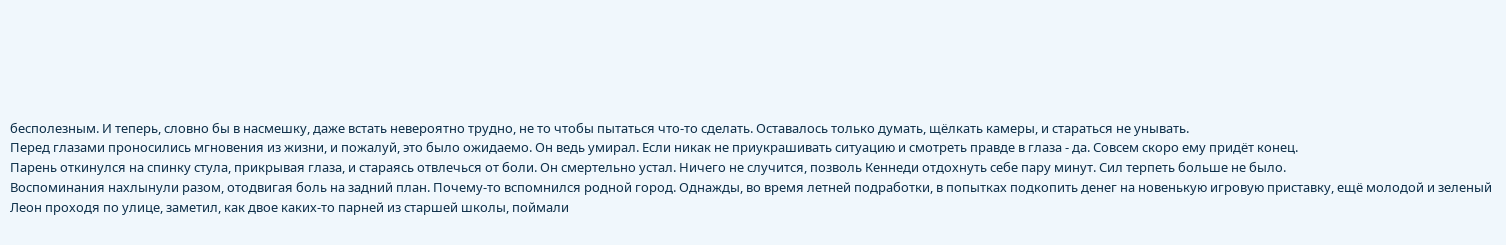бесполезным. И теперь, словно бы в насмешку, даже встать невероятно трудно, не то чтобы пытаться что-то сделать. Оставалось только думать, щёлкать камеры, и стараться не унывать.
Перед глазами проносились мгновения из жизни, и пожалуй, это было ожидаемо. Он ведь умирал. Если никак не приукрашивать ситуацию и смотреть правде в глаза - да. Совсем скоро ему придёт конец.
Парень откинулся на спинку стула, прикрывая глаза, и стараясь отвлечься от боли. Он смертельно устал. Ничего не случится, позволь Кеннеди отдохнуть себе пару минут. Сил терпеть больше не было.
Воспоминания нахлынули разом, отодвигая боль на задний план. Почему-то вспомнился родной город. Однажды, во время летней подработки, в попытках подкопить денег на новенькую игровую приставку, ещё молодой и зеленый Леон проходя по улице, заметил, как двое каких-то парней из старшей школы, поймали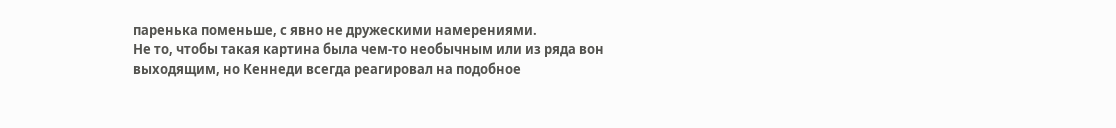паренька поменьше, с явно не дружескими намерениями.
Не то, чтобы такая картина была чем-то необычным или из ряда вон выходящим, но Кеннеди всегда реагировал на подобное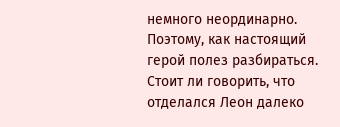немного неординарно. Поэтому, как настоящий герой полез разбираться. Стоит ли говорить, что отделался Леон далеко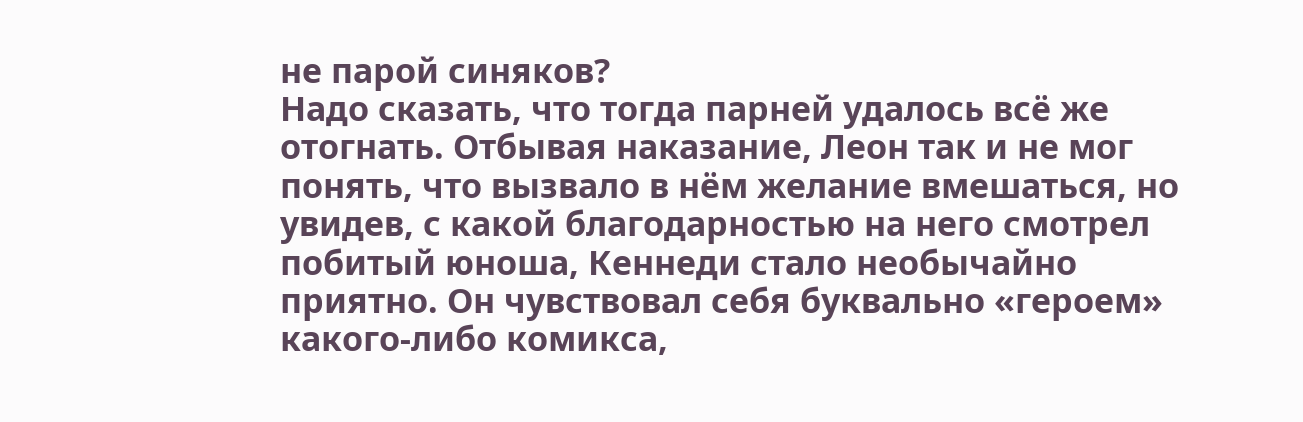не парой синяков?
Надо сказать, что тогда парней удалось всё же отогнать. Отбывая наказание, Леон так и не мог понять, что вызвало в нём желание вмешаться, но увидев, с какой благодарностью на него смотрел побитый юноша, Кеннеди стало необычайно приятно. Он чувствовал себя буквально «героем» какого-либо комикса,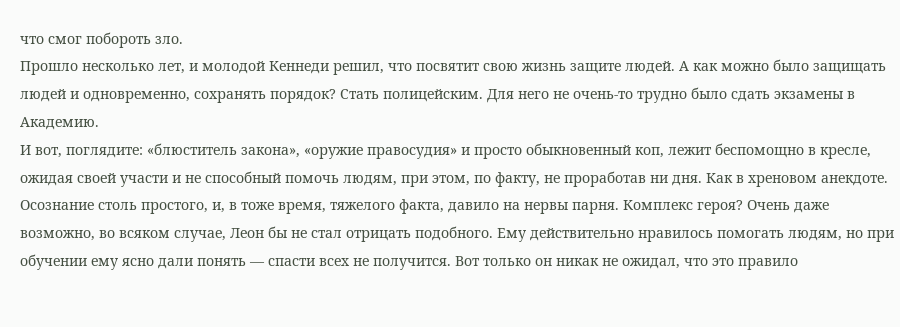что смог побороть зло.
Прошло несколько лет, и молодой Кеннеди решил, что посвятит свою жизнь защите людей. А как можно было защищать людей и одновременно, сохранять порядок? Стать полицейским. Для него не очень-то трудно было сдать экзамены в Академию.
И вот, поглядите: «блюститель закона», «оружие правосудия» и просто обыкновенный коп, лежит беспомощно в кресле, ожидая своей участи и не способный помочь людям, при этом, по факту, не проработав ни дня. Как в хреновом анекдоте.
Осознание столь простого, и, в тоже время, тяжелого факта, давило на нервы парня. Комплекс героя? Очень даже возможно, во всяком случае, Леон бы не стал отрицать подобного. Ему действительно нравилось помогать людям, но при обучении ему ясно дали понять — спасти всех не получится. Вот только он никак не ожидал, что это правило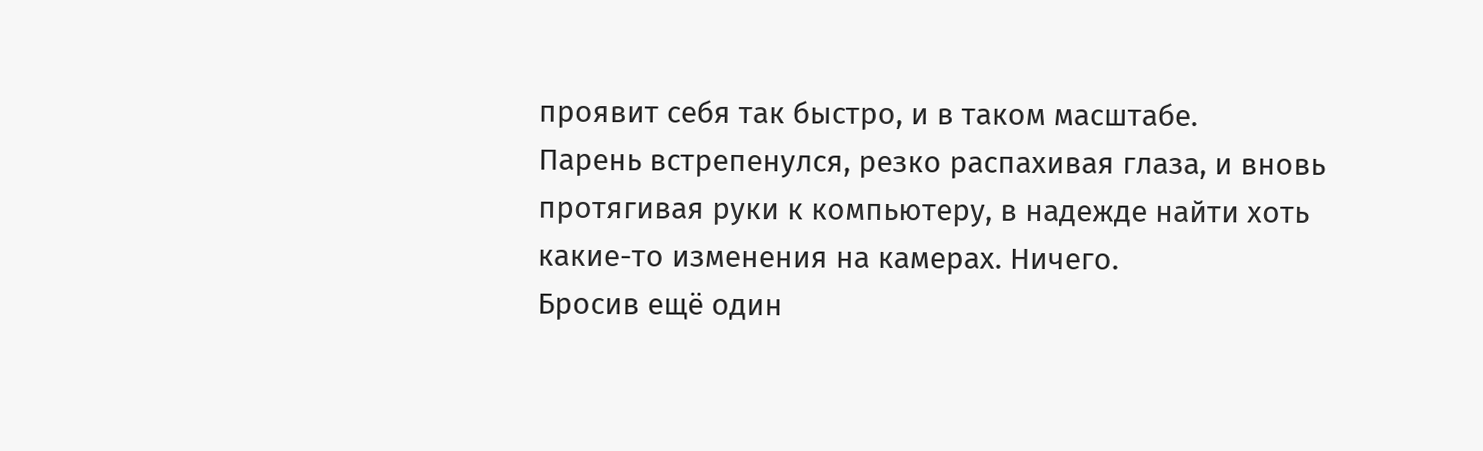проявит себя так быстро, и в таком масштабе.
Парень встрепенулся, резко распахивая глаза, и вновь протягивая руки к компьютеру, в надежде найти хоть какие-то изменения на камерах. Ничего.
Бросив ещё один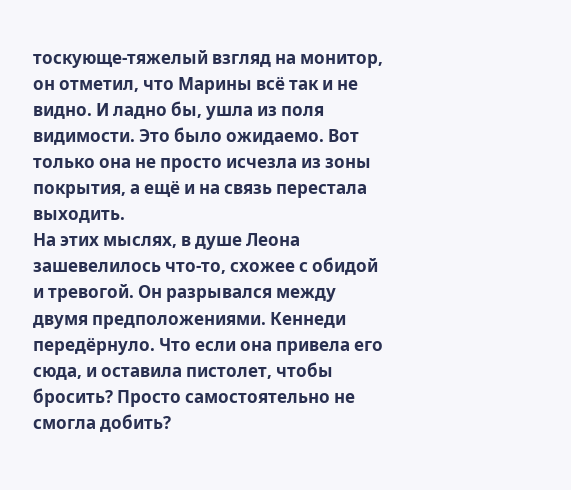тоскующе-тяжелый взгляд на монитор, он отметил, что Марины всё так и не видно. И ладно бы, ушла из поля видимости. Это было ожидаемо. Вот только она не просто исчезла из зоны покрытия, а ещё и на связь перестала выходить.
На этих мыслях, в душе Леона зашевелилось что-то, схожее с обидой и тревогой. Он разрывался между двумя предположениями. Кеннеди передёрнуло. Что если она привела его сюда, и оставила пистолет, чтобы бросить? Просто самостоятельно не смогла добить?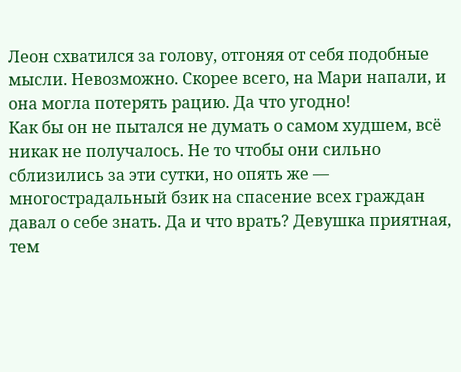Леон схватился за голову, отгоняя от себя подобные мысли. Невозможно. Скорее всего, на Мари напали, и она могла потерять рацию. Да что угодно!
Как бы он не пытался не думать о самом худшем, всё никак не получалось. Не то чтобы они сильно сблизились за эти сутки, но опять же — многострадальный бзик на спасение всех граждан давал о себе знать. Да и что врать? Девушка приятная, тем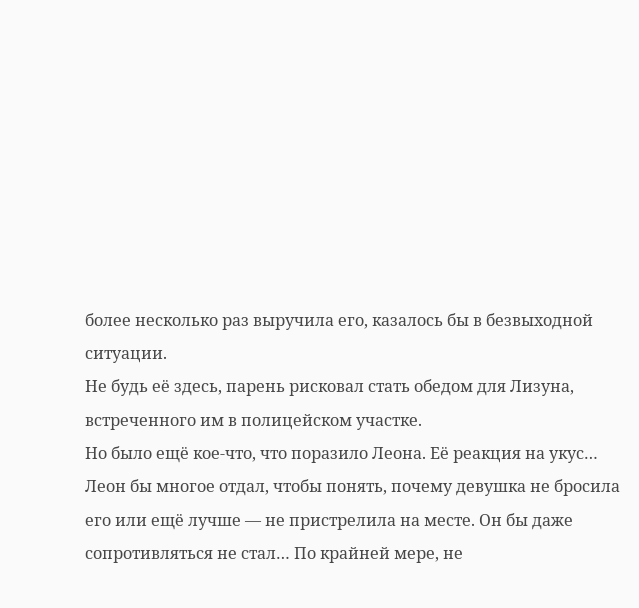более несколько раз выручила его, казалось бы в безвыходной ситуации.
Не будь её здесь, парень рисковал стать обедом для Лизуна, встреченного им в полицейском участке.
Но было ещё кое-что, что поразило Леона. Её реакция на укус… Леон бы многое отдал, чтобы понять, почему девушка не бросила его или ещё лучше — не пристрелила на месте. Он бы даже сопротивляться не стал… По крайней мере, не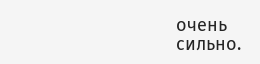очень сильно.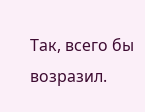Так, всего бы возразил.